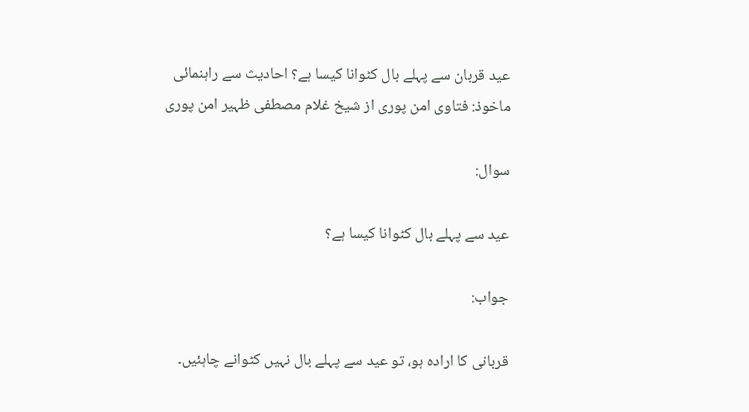عید قربان سے پہلے بال کٹوانا کیسا ہے؟ احادیث سے راہنمائی
ماخوذ: فتاوی امن پوری از شیخ غلام مصطفی ظہیر امن پوری

سوال:

عید سے پہلے بال کٹوانا کیسا ہے؟

جواب:

قربانی کا ارادہ ہو، تو عید سے پہلے بال نہیں کٹوانے چاہئیں۔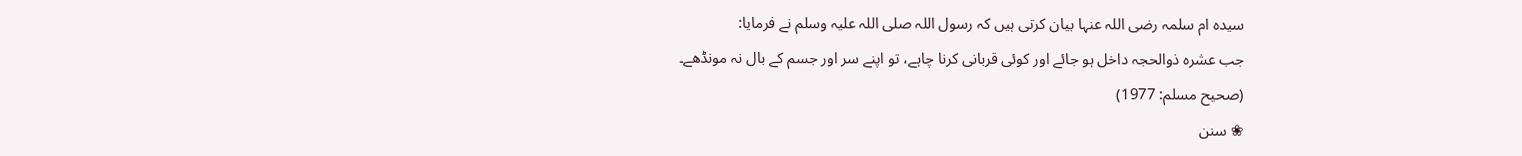سیدہ ام سلمہ رضی اللہ عنہا بیان کرتی ہیں کہ رسول اللہ صلی اللہ علیہ وسلم نے فرمایا:
جب عشرہ ذوالحجہ داخل ہو جائے اور کوئی قربانی کرنا چاہے، تو اپنے سر اور جسم کے بال نہ مونڈھے۔
(صحیح مسلم: 1977)
❀ سنن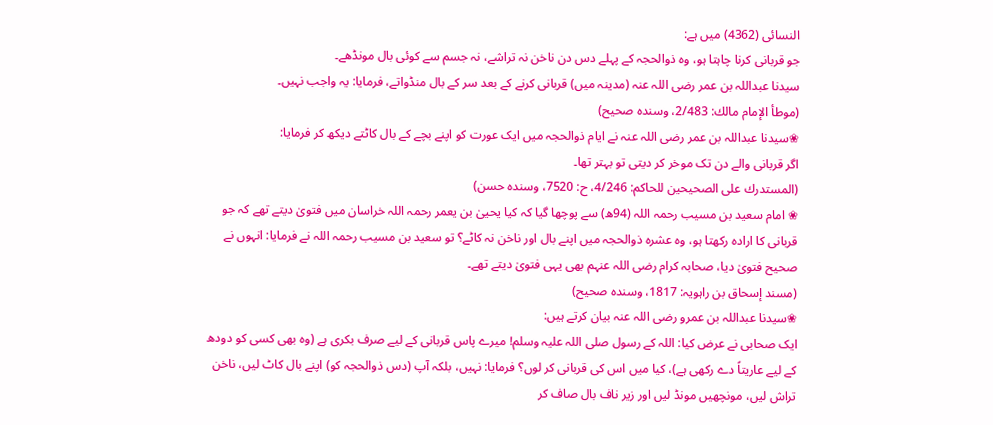النسائی (4362) میں ہے:
جو قربانی کرنا چاہتا ہو، وہ ذوالحجہ کے پہلے دس دن ناخن نہ تراشے، نہ جسم سے کوئی بال مونڈھے۔
سیدنا عبداللہ بن عمر رضی اللہ عنہ (مدینہ میں) قربانی کرنے کے بعد سر کے بال منڈواتے، فرمایا: یہ واجب نہیں۔
(موطأ الإمام مالك: 2/483، وسندہ صحیح)
❀سیدنا عبداللہ بن عمر رضی اللہ عنہ نے ایام ذوالحجہ میں ایک عورت کو اپنے بچے کے بال کاٹتے دیکھ کر فرمایا:
اگر قربانی والے دن تک موخر کر دیتی تو بہتر تھا۔
(المستدرك على الصحيحين للحاكم: 4/246، ح: 7520، وسندہ حسن)
❀ امام سعید بن مسیب رحمہ اللہ (94ھ) سے پوچھا گیا کہ کیا یحییٰ بن یعمر رحمہ اللہ خراسان میں فتویٰ دیتے تھے کہ جو قربانی کا ارادہ رکھتا ہو، وہ عشرہ ذوالحجہ میں اپنے بال اور ناخن نہ کاٹے؟ تو سعید بن مسیب رحمہ اللہ نے فرمایا: انہوں نے صحیح فتویٰ دیا، صحابہ کرام رضی اللہ عنہم بھی یہی فتویٰ دیتے تھے۔
(مسند إسحاق بن راہویہ: 1817، وسندہ صحیح)
❀سیدنا عبداللہ بن عمرو رضی اللہ عنہ بیان کرتے ہیں:
ایک صحابی نے عرض کیا: اللہ کے رسول صلی اللہ علیہ وسلم! میرے پاس قربانی کے لیے صرف بکری ہے (وہ بھی کسی کو دودھ کے لیے عاریتاً دے رکھی ہے)، کیا میں اس کی قربانی کر لوں؟ فرمایا: نہیں، بلکہ آپ (دس ذوالحجہ کو) اپنے بال کاٹ لیں، ناخن تراش لیں، مونچھیں مونڈ لیں اور زیر ناف بال صاف کر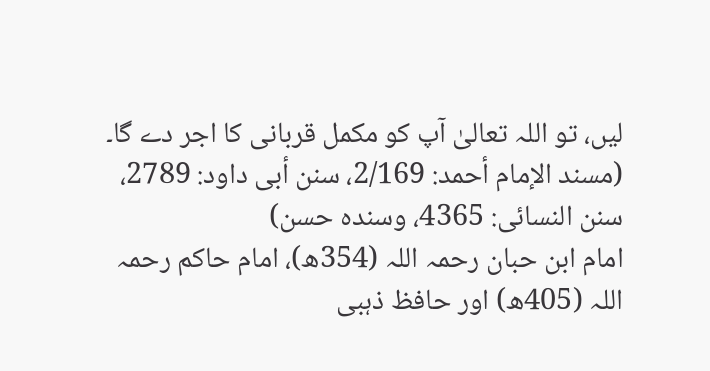لیں، تو اللہ تعالیٰ آپ کو مکمل قربانی کا اجر دے گا۔
(مسند الإمام أحمد: 2/169، سنن أبی داود: 2789، سنن النسائی: 4365، وسندہ حسن)
امام ابن حبان رحمہ اللہ (354ھ)، امام حاکم رحمہ اللہ (405ھ) اور حافظ ذہبی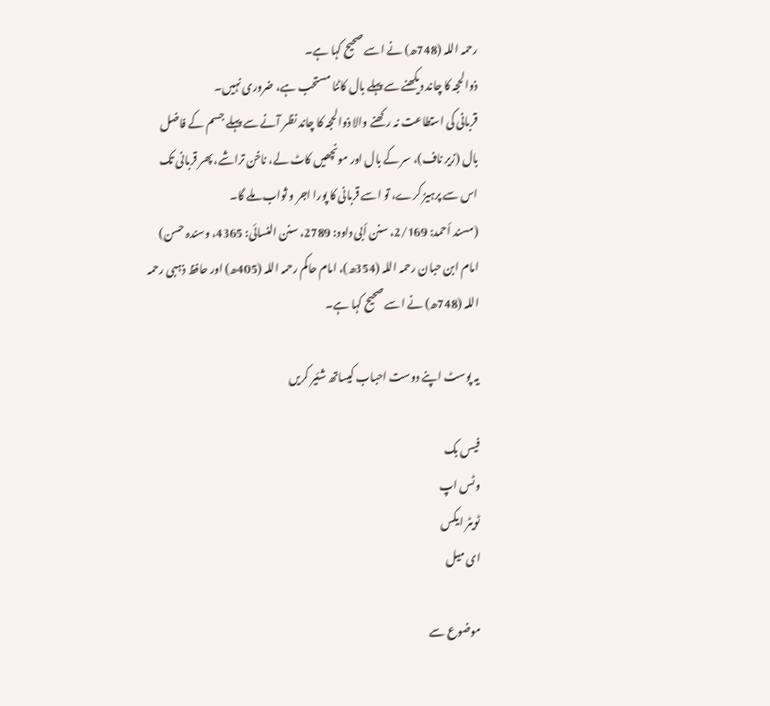رحمہ اللہ (748ھ) نے اسے صحیح کہا ہے۔
ذوالحجہ کا چاند دیکھنے سے پہلے بال کاٹنا مستحب ہے، ضروری نہیں۔
قربانی کی استطاعت نہ رکھنے والا ذوالحجہ کا چاند نظر آنے سے پہلے جسم کے فاضل بال (زیر ناف)، سر کے بال اور مونچھیں کاٹ لے، ناخن تراشے، پھر قربانی تک اس سے پرہیز کرے، تو اسے قربانی کا پورا اجر و ثواب ملے گا۔
(مسند أحمد: 2/169، سنن أبی داود: 2789، سنن النسائی: 4365، وسندہ حسن)
امام ابن حبان رحمہ اللہ (354ھ)، امام حاکم رحمہ اللہ (405ھ) اور حافظ ذہبی رحمہ اللہ (748ھ) نے اسے صحیح کہا ہے۔

یہ پوسٹ اپنے دوست احباب کیساتھ شئیر کریں

فیس بک
وٹس اپ
ٹویٹر ایکس
ای میل

موضوع سے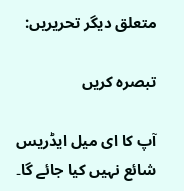متعلق دیگر تحریریں:

تبصرہ کریں

آپ کا ای میل ایڈریس شائع نہیں کیا جائے گا۔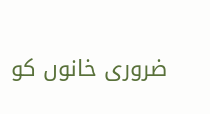ضروری خانوں کو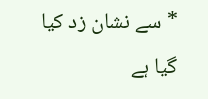* سے نشان زد کیا گیا ہے